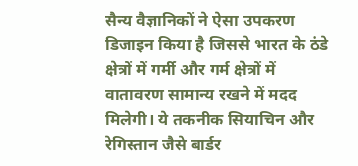सैन्य वैज्ञानिकों ने ऐसा उपकरण डिजाइन किया है जिससे भारत के ठंडे क्षेत्रों में गर्मी और गर्म क्षेत्रों में वातावरण सामान्य रखने में मदद मिलेगी। ये तकनीक सियाचिन और रेगिस्तान जैसे बार्डर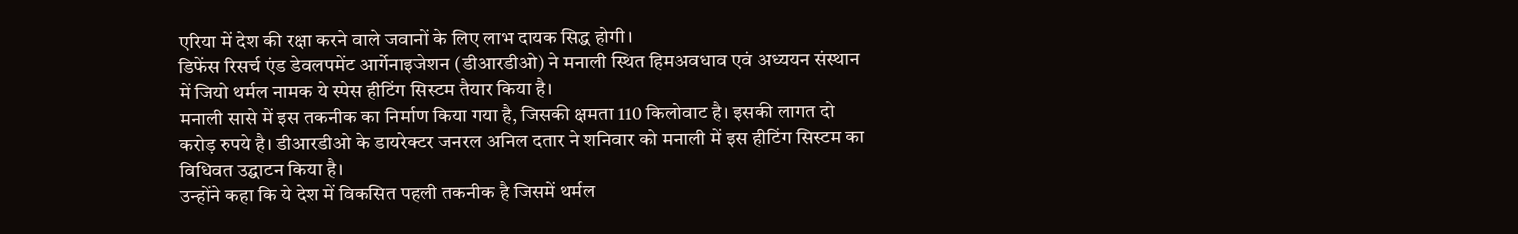एरिया में देश की रक्षा करने वाले जवानों के लिए लाभ दायक सिद्ध होगी।
डिफेंस रिसर्च एंड डेवलपमेंट आर्गेनाइजेशन (डीआरडीओ) ने मनाली स्थित हिमअवधाव एवं अध्ययन संस्थान में जियो थर्मल नामक ये स्पेस हीटिंग सिस्टम तैयार किया है।
मनाली सासे में इस तकनीक का निर्माण किया गया है, जिसकी क्षमता 110 किलोवाट है। इसकी लागत दो करोड़ रुपये है। डीआरडीओ के डायरेक्टर जनरल अनिल दतार ने शनिवार को मनाली में इस हीटिंग सिस्टम का विधिवत उद्घाटन किया है।
उन्होंने कहा कि ये देश में विकसित पहली तकनीक है जिसमें थर्मल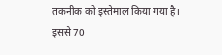तकनीक को इस्तेमाल किया गया है। इससे 70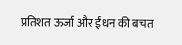प्रतिशत ऊर्जा और ईंधन की बचत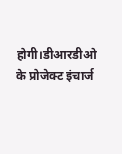होगी।डीआरडीओ के प्रोजेक्ट इंचार्ज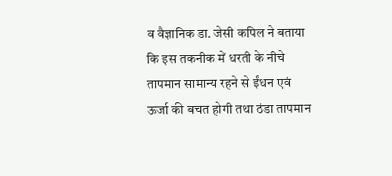व वैज्ञानिक डा. जेसी कपिल ने बताया कि इस तकनीक में धरती के नीचे तापमान सामान्य रहने से ईंधन एवं ऊर्जा की बचत होगी तथा ठंडा तापमान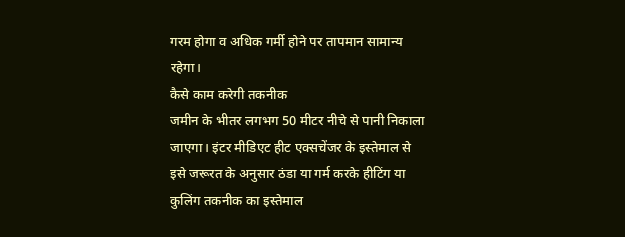गरम होगा व अधिक गर्मी होने पर तापमान सामान्य रहेगा।
कैसे काम करेगी तकनीक
जमीन के भीतर लगभग 50 मीटर नीचे से पानी निकाला जाएगा। इंटर मीडिएट हीट एक्सचेंजर के इस्तेमाल से इसे जरूरत के अनुसार ठंडा या गर्म करके हीटिंग या कुलिंग तकनीक का इस्तेमाल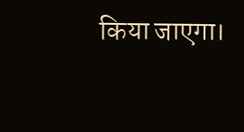किया जाएगा।